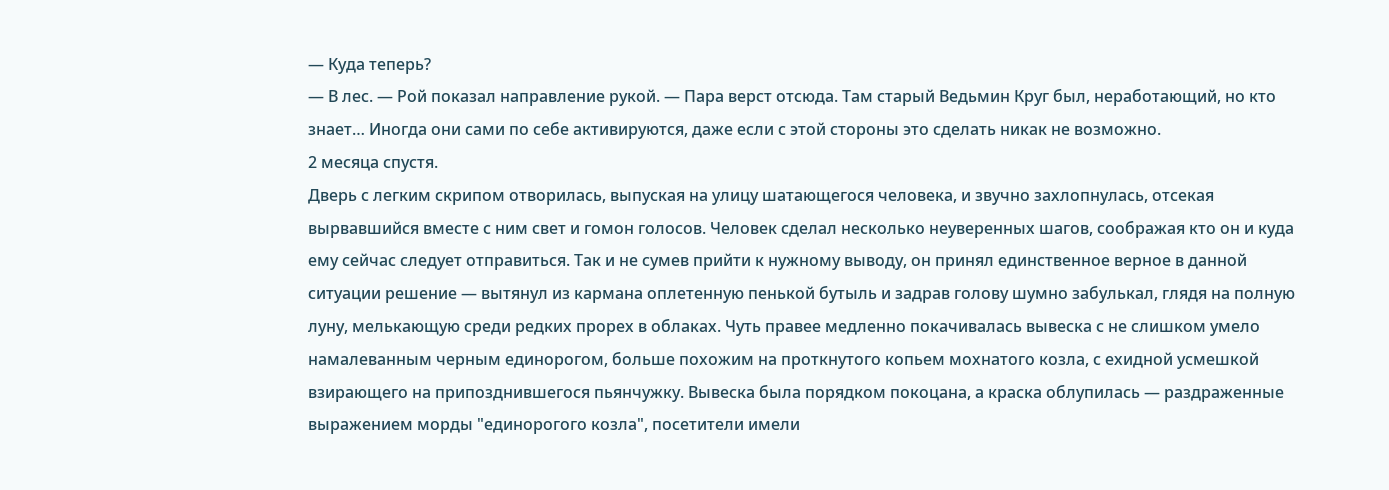— Куда теперь?
— В лес. — Рой показал направление рукой. — Пара верст отсюда. Там старый Ведьмин Круг был, неработающий, но кто знает… Иногда они сами по себе активируются, даже если с этой стороны это сделать никак не возможно.
2 месяца спустя.
Дверь с легким скрипом отворилась, выпуская на улицу шатающегося человека, и звучно захлопнулась, отсекая вырвавшийся вместе с ним свет и гомон голосов. Человек сделал несколько неуверенных шагов, соображая кто он и куда ему сейчас следует отправиться. Так и не сумев прийти к нужному выводу, он принял единственное верное в данной ситуации решение — вытянул из кармана оплетенную пенькой бутыль и задрав голову шумно забулькал, глядя на полную луну, мелькающую среди редких прорех в облаках. Чуть правее медленно покачивалась вывеска с не слишком умело намалеванным черным единорогом, больше похожим на проткнутого копьем мохнатого козла, с ехидной усмешкой взирающего на припозднившегося пьянчужку. Вывеска была порядком покоцана, а краска облупилась — раздраженные выражением морды "единорогого козла", посетители имели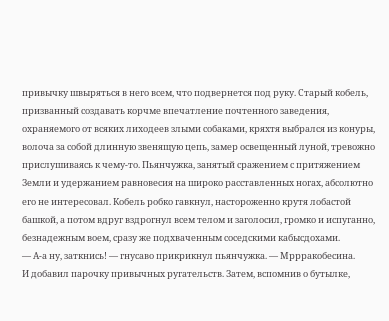привычку швыряться в него всем, что подвернется под руку. Старый кобель, призванный создавать корчме впечатление почтенного заведения, охраняемого от всяких лиходеев злыми собаками, кряхтя выбрался из конуры, волоча за собой длинную звенящую цепь, замер освещенный луной, тревожно прислушиваясь к чему-то. Пьянчужка, занятый сражением с притяжением Земли и удержанием равновесия на широко расставленных ногах, абсолютно его не интересовал. Кобель робко гавкнул, настороженно крутя лобастой башкой, а потом вдруг вздрогнул всем телом и заголосил, громко и испуганно, безнадежным воем, сразу же подхваченным соседскими кабысдохами.
— А-а ну, заткнись! — гнусаво прикрикнул пьянчужка. — Мррракобесина.
И добавил парочку привычных ругательств. Затем, вспомнив о бутылке,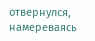отвернулся, намереваясь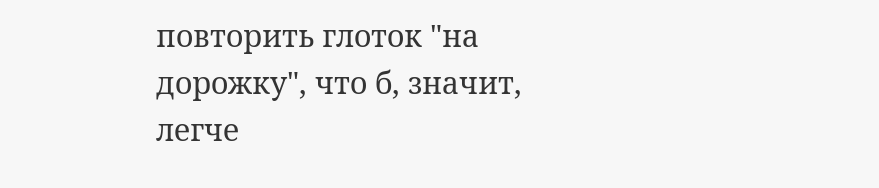повторить глоток "на дорожку", что б, значит, легче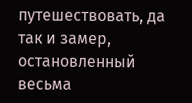путешествовать, да так и замер, остановленный весьма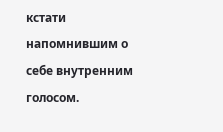кстати напомнившим о себе внутренним голосом.